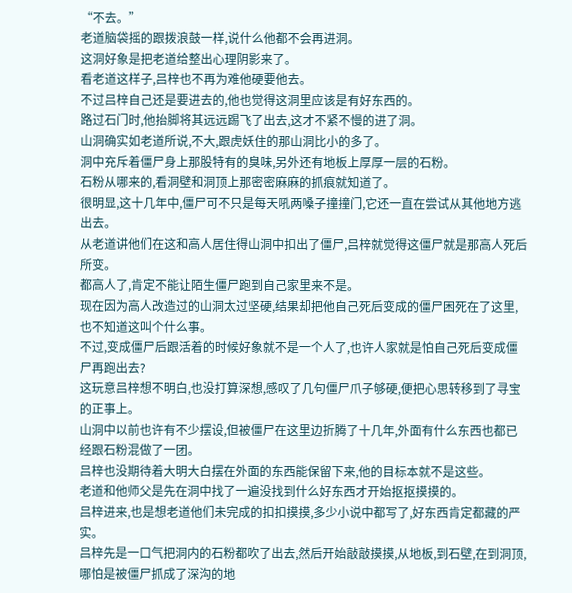“不去。”
老道脑袋摇的跟拨浪鼓一样,说什么他都不会再进洞。
这洞好象是把老道给整出心理阴影来了。
看老道这样子,吕梓也不再为难他硬要他去。
不过吕梓自己还是要进去的,他也觉得这洞里应该是有好东西的。
路过石门时,他抬脚将其远远踢飞了出去,这才不紧不慢的进了洞。
山洞确实如老道所说,不大,跟虎妖住的那山洞比小的多了。
洞中充斥着僵尸身上那股特有的臭味,另外还有地板上厚厚一层的石粉。
石粉从哪来的,看洞壁和洞顶上那密密麻麻的抓痕就知道了。
很明显,这十几年中,僵尸可不只是每天吼两嗓子撞撞门,它还一直在尝试从其他地方逃出去。
从老道讲他们在这和高人居住得山洞中扣出了僵尸,吕梓就觉得这僵尸就是那高人死后所变。
都高人了,肯定不能让陌生僵尸跑到自己家里来不是。
现在因为高人改造过的山洞太过坚硬,结果却把他自己死后变成的僵尸困死在了这里,也不知道这叫个什么事。
不过,变成僵尸后跟活着的时候好象就不是一个人了,也许人家就是怕自己死后变成僵尸再跑出去?
这玩意吕梓想不明白,也没打算深想,感叹了几句僵尸爪子够硬,便把心思转移到了寻宝的正事上。
山洞中以前也许有不少摆设,但被僵尸在这里边折腾了十几年,外面有什么东西也都已经跟石粉混做了一团。
吕梓也没期待着大明大白摆在外面的东西能保留下来,他的目标本就不是这些。
老道和他师父是先在洞中找了一遍没找到什么好东西才开始抠抠摸摸的。
吕梓进来,也是想老道他们未完成的扣扣摸摸,多少小说中都写了,好东西肯定都藏的严实。
吕梓先是一口气把洞内的石粉都吹了出去,然后开始敲敲摸摸,从地板,到石壁,在到洞顶,哪怕是被僵尸抓成了深沟的地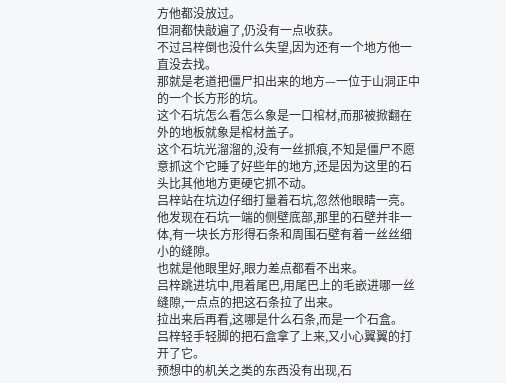方他都没放过。
但洞都快敲遍了,仍没有一点收获。
不过吕梓倒也没什么失望,因为还有一个地方他一直没去找。
那就是老道把僵尸扣出来的地方—一位于山洞正中的一个长方形的坑。
这个石坑怎么看怎么象是一口棺材,而那被掀翻在外的地板就象是棺材盖子。
这个石坑光溜溜的,没有一丝抓痕,不知是僵尸不愿意抓这个它睡了好些年的地方,还是因为这里的石头比其他地方更硬它抓不动。
吕梓站在坑边仔细打量着石坑,忽然他眼睛一亮。
他发现在石坑一端的侧壁底部,那里的石壁并非一体,有一块长方形得石条和周围石壁有着一丝丝细小的缝隙。
也就是他眼里好,眼力差点都看不出来。
吕梓跳进坑中,甩着尾巴,用尾巴上的毛嵌进哪一丝缝隙,一点点的把这石条拉了出来。
拉出来后再看,这哪是什么石条,而是一个石盒。
吕梓轻手轻脚的把石盒拿了上来,又小心翼翼的打开了它。
预想中的机关之类的东西没有出现,石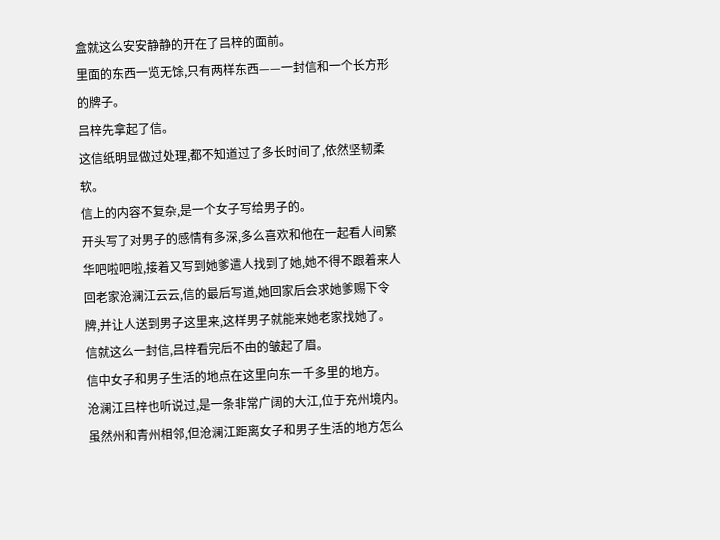盒就这么安安静静的开在了吕梓的面前。
里面的东西一览无馀,只有两样东西——一封信和一个长方形的牌子。
吕梓先拿起了信。
这信纸明显做过处理,都不知道过了多长时间了,依然坚韧柔软。
信上的内容不复杂,是一个女子写给男子的。
开头写了对男子的感情有多深,多么喜欢和他在一起看人间繁华吧啦吧啦,接着又写到她爹遣人找到了她,她不得不跟着来人回老家沧澜江云云,信的最后写道,她回家后会求她爹赐下令牌,并让人送到男子这里来,这样男子就能来她老家找她了。
信就这么一封信,吕梓看完后不由的皱起了眉。
信中女子和男子生活的地点在这里向东一千多里的地方。
沧澜江吕梓也听说过,是一条非常广阔的大江,位于充州境内。
虽然州和青州相邻,但沧澜江距离女子和男子生活的地方怎么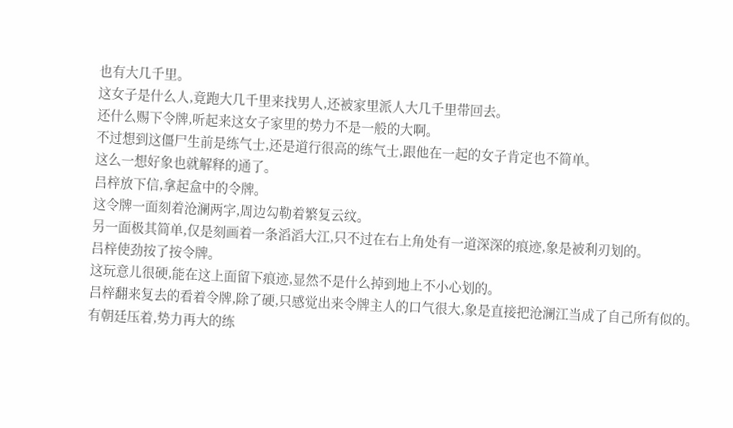也有大几千里。
这女子是什么人,竟跑大几千里来找男人,还被家里派人大几千里带回去。
还什么赐下令牌,听起来这女子家里的势力不是一般的大啊。
不过想到这僵尸生前是练气士,还是道行很高的练气士,跟他在一起的女子肯定也不简单。
这么一想好象也就解释的通了。
吕梓放下信,拿起盒中的令牌。
这令牌一面刻着沧澜两字,周边勾勒着繁复云纹。
另一面极其简单,仅是刻画着一条滔滔大江,只不过在右上角处有一道深深的痕迹,象是被利刃划的。
吕梓使劲按了按令牌。
这玩意儿很硬,能在这上面留下痕迹,显然不是什么掉到地上不小心划的。
吕梓翻来复去的看着令牌,除了硬,只感觉出来令牌主人的口气很大,象是直接把沧澜江当成了自己所有似的。
有朝廷压着,势力再大的练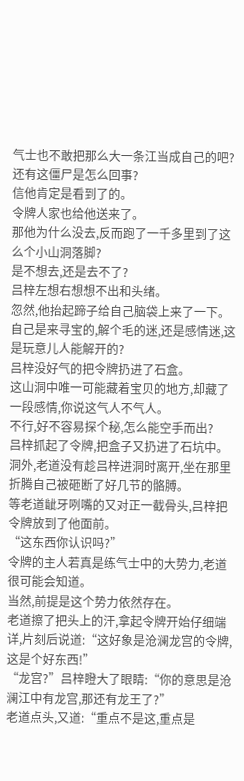气士也不敢把那么大一条江当成自己的吧?
还有这僵尸是怎么回事?
信他肯定是看到了的。
令牌人家也给他送来了。
那他为什么没去,反而跑了一千多里到了这么个小山洞落脚?
是不想去,还是去不了?
吕梓左想右想想不出和头绪。
忽然,他抬起蹄子给自己脑袋上来了一下。
自己是来寻宝的,解个毛的迷,还是感情迷,这是玩意儿人能解开的?
吕梓没好气的把令牌扔进了石盒。
这山洞中唯一可能藏着宝贝的地方,却藏了一段感情,你说这气人不气人。
不行,好不容易探个秘,怎么能空手而出?
吕梓抓起了令牌,把盒子又扔进了石坑中。
洞外,老道没有趁吕梓进洞时离开,坐在那里折腾自己被砸断了好几节的骼膊。
等老道龇牙咧嘴的又对正一截骨头,吕梓把令牌放到了他面前。
“这东西你认识吗?”
令牌的主人若真是练气士中的大势力,老道很可能会知道。
当然,前提是这个势力依然存在。
老道擦了把头上的汗,拿起令牌开始仔细端详,片刻后说道:“这好象是沧澜龙宫的令牌,这是个好东西!”
“龙宫?”吕梓瞪大了眼睛:“你的意思是沧澜江中有龙宫,那还有龙王了?”
老道点头,又道:“重点不是这,重点是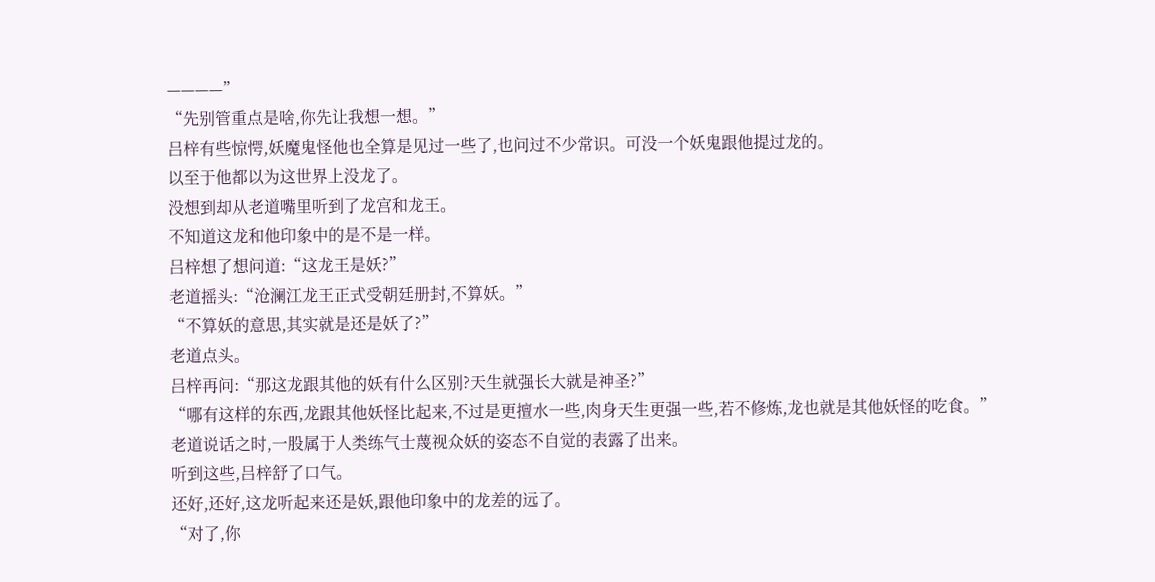————”
“先别管重点是啥,你先让我想一想。”
吕梓有些惊愕,妖魔鬼怪他也全算是见过一些了,也问过不少常识。可没一个妖鬼跟他提过龙的。
以至于他都以为这世界上没龙了。
没想到却从老道嘴里听到了龙宫和龙王。
不知道这龙和他印象中的是不是一样。
吕梓想了想问道:“这龙王是妖?”
老道摇头:“沧澜江龙王正式受朝廷册封,不算妖。”
“不算妖的意思,其实就是还是妖了?”
老道点头。
吕梓再问:“那这龙跟其他的妖有什么区别?天生就强长大就是神圣?”
“哪有这样的东西,龙跟其他妖怪比起来,不过是更擅水一些,肉身天生更强一些,若不修炼,龙也就是其他妖怪的吃食。”
老道说话之时,一股属于人类练气士蔑视众妖的姿态不自觉的表露了出来。
听到这些,吕梓舒了口气。
还好,还好,这龙听起来还是妖,跟他印象中的龙差的远了。
“对了,你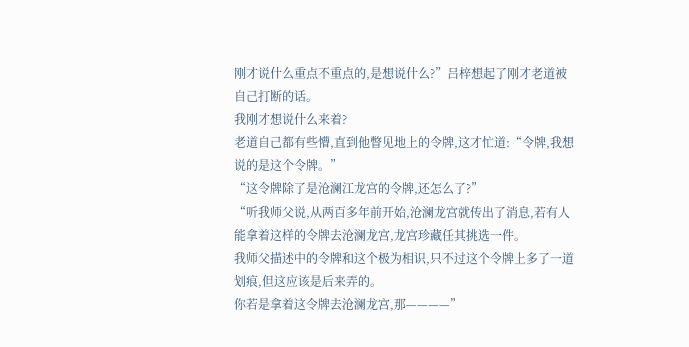刚才说什么重点不重点的,是想说什么?”吕梓想起了刚才老道被自己打断的话。
我刚才想说什么来着?
老道自己都有些懵,直到他瞥见地上的令牌,这才忙道:“令牌,我想说的是这个令牌。”
“这令牌除了是沧澜江龙宫的令牌,还怎么了?”
“听我师父说,从两百多年前开始,沧澜龙宫就传出了消息,若有人能拿着这样的令牌去沧澜龙宫,龙宫珍藏任其挑选一件。
我师父描述中的令牌和这个极为相识,只不过这个令牌上多了一道划痕,但这应该是后来弄的。
你若是拿着这令牌去沧澜龙宫,那————”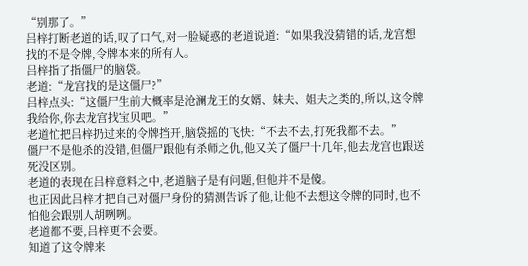“别那了。”
吕梓打断老道的话,叹了口气,对一脸疑惑的老道说道:“如果我没猜错的话,龙宫想找的不是令牌,令牌本来的所有人。
吕梓指了指僵尸的脑袋。
老道:“龙宫找的是这僵尸?”
吕梓点头:“这僵尸生前大概率是沧澜龙王的女婿、妹夫、姐夫之类的,所以,这令牌我给你,你去龙宫找宝贝吧。”
老道忙把吕梓扔过来的令牌挡开,脑袋摇的飞快:“不去不去,打死我都不去。”
僵尸不是他杀的没错,但僵尸跟他有杀师之仇,他又关了僵尸十几年,他去龙宫也跟送死没区别。
老道的表现在吕梓意料之中,老道脑子是有问题,但他并不是傻。
也正因此吕梓才把自己对僵尸身份的猜测告诉了他,让他不去想这令牌的同时,也不怕他会跟别人胡咧咧。
老道都不要,吕梓更不会要。
知道了这令牌来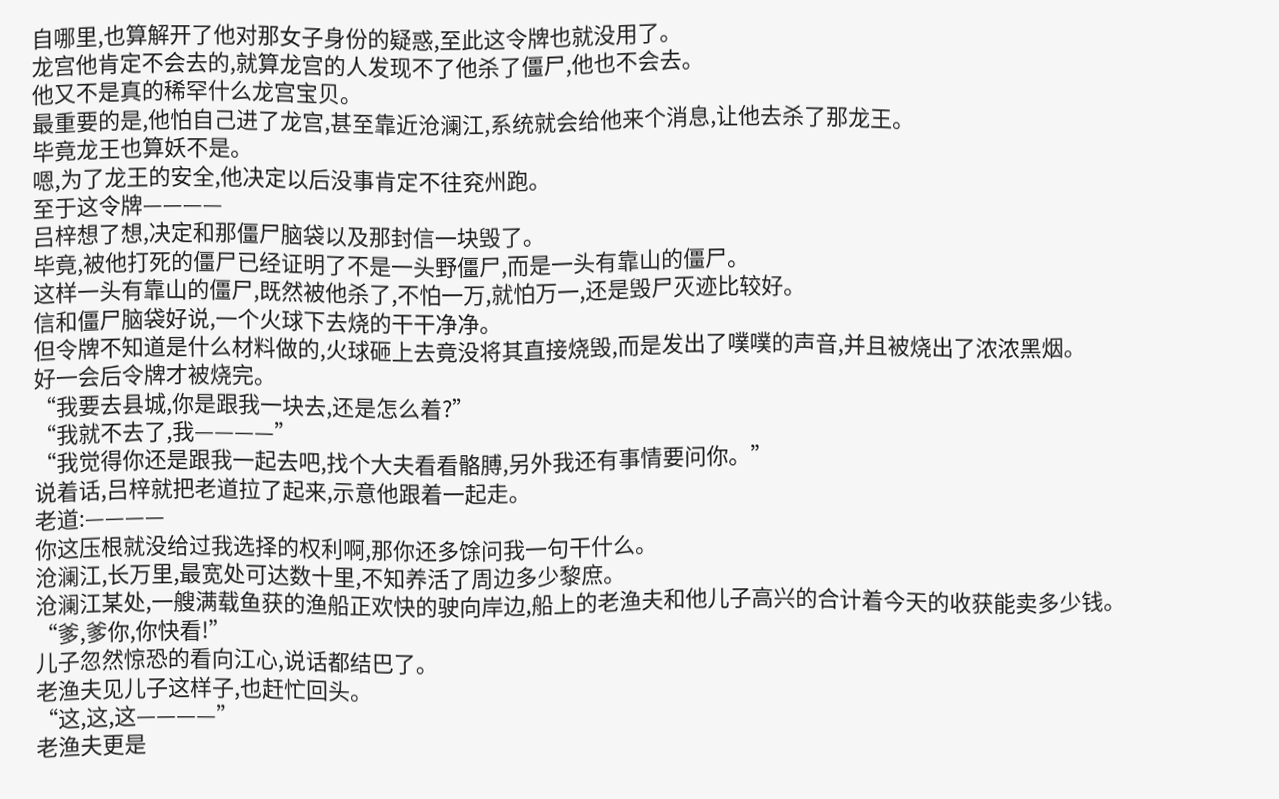自哪里,也算解开了他对那女子身份的疑惑,至此这令牌也就没用了。
龙宫他肯定不会去的,就算龙宫的人发现不了他杀了僵尸,他也不会去。
他又不是真的稀罕什么龙宫宝贝。
最重要的是,他怕自己进了龙宫,甚至靠近沧澜江,系统就会给他来个消息,让他去杀了那龙王。
毕竟龙王也算妖不是。
嗯,为了龙王的安全,他决定以后没事肯定不往兖州跑。
至于这令牌————
吕梓想了想,决定和那僵尸脑袋以及那封信一块毁了。
毕竟,被他打死的僵尸已经证明了不是一头野僵尸,而是一头有靠山的僵尸。
这样一头有靠山的僵尸,既然被他杀了,不怕一万,就怕万一,还是毁尸灭迹比较好。
信和僵尸脑袋好说,一个火球下去烧的干干净净。
但令牌不知道是什么材料做的,火球砸上去竟没将其直接烧毁,而是发出了噗噗的声音,并且被烧出了浓浓黑烟。
好一会后令牌才被烧完。
“我要去县城,你是跟我一块去,还是怎么着?”
“我就不去了,我————”
“我觉得你还是跟我一起去吧,找个大夫看看骼膊,另外我还有事情要问你。”
说着话,吕梓就把老道拉了起来,示意他跟着一起走。
老道:————
你这压根就没给过我选择的权利啊,那你还多馀问我一句干什么。
沧澜江,长万里,最宽处可达数十里,不知养活了周边多少黎庶。
沧澜江某处,一艘满载鱼获的渔船正欢快的驶向岸边,船上的老渔夫和他儿子高兴的合计着今天的收获能卖多少钱。
“爹,爹你,你快看!”
儿子忽然惊恐的看向江心,说话都结巴了。
老渔夫见儿子这样子,也赶忙回头。
“这,这,这————”
老渔夫更是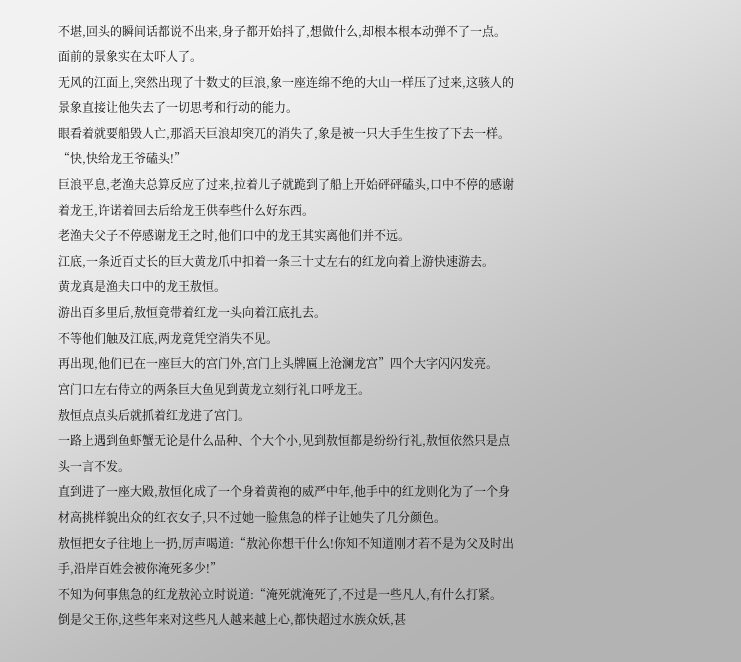不堪,回头的瞬间话都说不出来,身子都开始抖了,想做什么,却根本根本动弹不了一点。
面前的景象实在太吓人了。
无风的江面上,突然出现了十数丈的巨浪,象一座连绵不绝的大山一样压了过来,这骇人的景象直接让他失去了一切思考和行动的能力。
眼看着就要船毁人亡,那滔天巨浪却突兀的消失了,象是被一只大手生生按了下去一样。
“快,快给龙王爷磕头!”
巨浪平息,老渔夫总算反应了过来,拉着儿子就跪到了船上开始砰砰磕头,口中不停的感谢着龙王,许诺着回去后给龙王供奉些什么好东西。
老渔夫父子不停感谢龙王之时,他们口中的龙王其实离他们并不远。
江底,一条近百丈长的巨大黄龙爪中扣着一条三十丈左右的红龙向着上游快速游去。
黄龙真是渔夫口中的龙王敖恒。
游出百多里后,敖恒竟带着红龙一头向着江底扎去。
不等他们触及江底,两龙竟凭空消失不见。
再出现,他们已在一座巨大的宫门外,宫门上头牌匾上沧澜龙宫”四个大字闪闪发亮。
宫门口左右侍立的两条巨大鱼见到黄龙立刻行礼口呼龙王。
敖恒点点头后就抓着红龙进了宫门。
一路上遇到鱼虾蟹无论是什么品种、个大个小,见到敖恒都是纷纷行礼,敖恒依然只是点头一言不发。
直到进了一座大殿,敖恒化成了一个身着黄袍的威严中年,他手中的红龙则化为了一个身材高挑样貌出众的红衣女子,只不过她一脸焦急的样子让她失了几分颜色。
敖恒把女子往地上一扔,厉声喝道:“敖沁你想干什么!你知不知道刚才若不是为父及时出手,沿岸百姓会被你淹死多少!”
不知为何事焦急的红龙敖沁立时说道:“淹死就淹死了,不过是一些凡人,有什么打紧。
倒是父王你,这些年来对这些凡人越来越上心,都快超过水族众妖,甚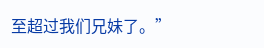至超过我们兄妹了。”